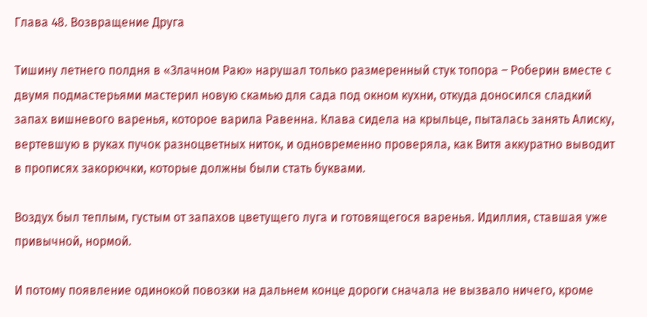Глава 48. Возвращение Друга

Тишину летнего полдня в «Злачном Раю» нарушал только размеренный стук топора – Роберин вместе с двумя подмастерьями мастерил новую скамью для сада под окном кухни, откуда доносился сладкий запах вишневого варенья, которое варила Равенна. Клава сидела на крыльце, пыталась занять Алиску, вертевшую в руках пучок разноцветных ниток, и одновременно проверяла, как Витя аккуратно выводит в прописях закорючки, которые должны были стать буквами.

Воздух был теплым, густым от запахов цветущего луга и готовящегося варенья. Идиллия, ставшая уже привычной, нормой.

И потому появление одинокой повозки на дальнем конце дороги сначала не вызвало ничего, кроме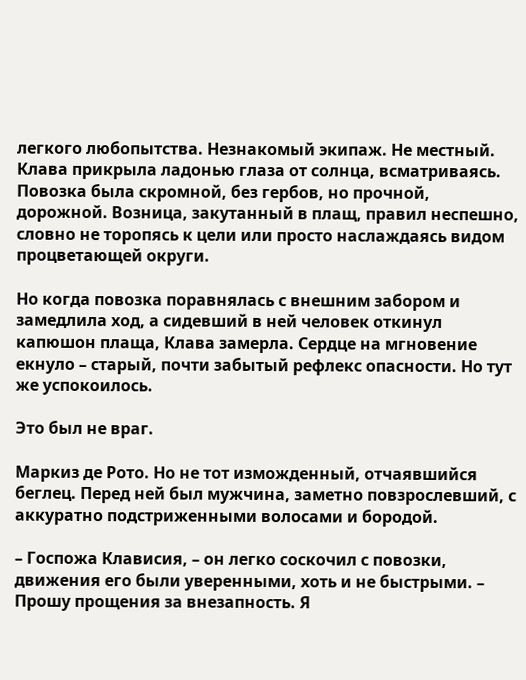легкого любопытства. Незнакомый экипаж. Не местный. Клава прикрыла ладонью глаза от солнца, всматриваясь. Повозка была скромной, без гербов, но прочной, дорожной. Возница, закутанный в плащ, правил неспешно, словно не торопясь к цели или просто наслаждаясь видом процветающей округи.

Но когда повозка поравнялась с внешним забором и замедлила ход, а сидевший в ней человек откинул капюшон плаща, Клава замерла. Сердце на мгновение екнуло – старый, почти забытый рефлекс опасности. Но тут же успокоилось.

Это был не враг.

Маркиз де Рото. Но не тот изможденный, отчаявшийся беглец. Перед ней был мужчина, заметно повзрослевший, с аккуратно подстриженными волосами и бородой.

– Госпожа Клависия, – он легко соскочил с повозки, движения его были уверенными, хоть и не быстрыми. – Прошу прощения за внезапность. Я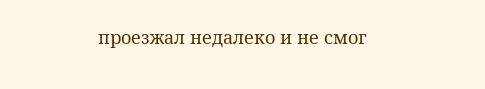проезжал недалеко и не смог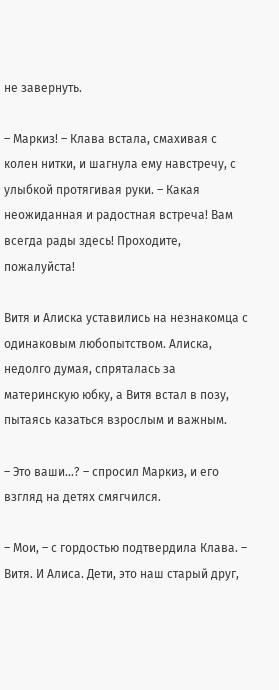не завернуть.

– Маркиз! – Клава встала, смахивая с колен нитки, и шагнула ему навстречу, с улыбкой протягивая руки. – Какая неожиданная и радостная встреча! Вам всегда рады здесь! Проходите, пожалуйста!

Витя и Алиска уставились на незнакомца с одинаковым любопытством. Алиска, недолго думая, спряталась за материнскую юбку, а Витя встал в позу, пытаясь казаться взрослым и важным.

– Это ваши…? – спросил Маркиз, и его взгляд на детях смягчился.

– Мои, – с гордостью подтвердила Клава. – Витя. И Алиса. Дети, это наш старый друг,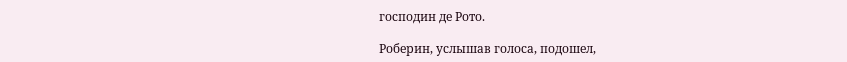господин де Рото.

Роберин, услышав голоса, подошел,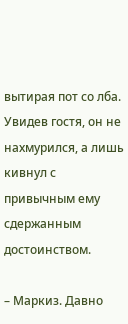вытирая пот со лба. Увидев гостя, он не нахмурился, а лишь кивнул с привычным ему сдержанным достоинством.

– Маркиз. Давно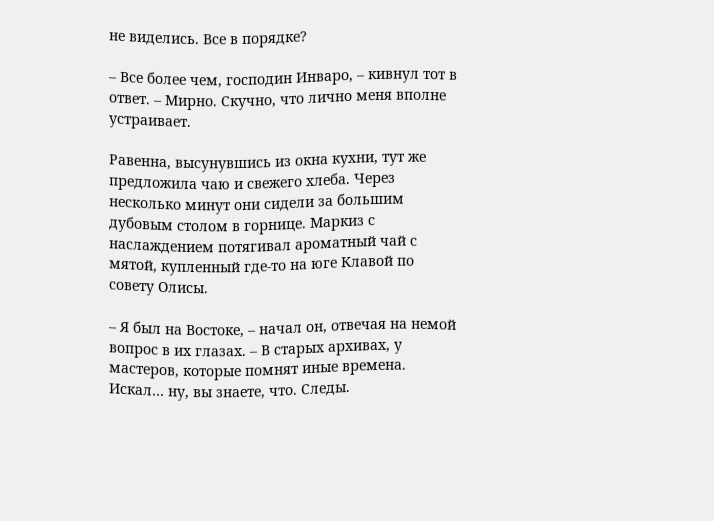не виделись. Все в порядке?

– Все более чем, господин Инваро, – кивнул тот в ответ. – Мирно. Скучно, что лично меня вполне устраивает.

Равенна, высунувшись из окна кухни, тут же предложила чаю и свежего хлеба. Через несколько минут они сидели за большим дубовым столом в горнице. Маркиз с наслаждением потягивал ароматный чай с мятой, купленный где-то на юге Клавой по совету Олисы.

– Я был на Востоке, – начал он, отвечая на немой вопрос в их глазах. – В старых архивах, у мастеров, которые помнят иные времена. Искал… ну, вы знаете, что. Следы.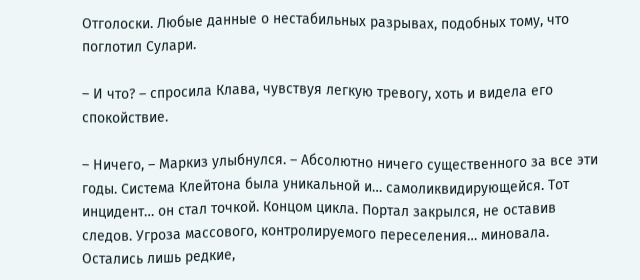Отголоски. Любые данные о нестабильных разрывах, подобных тому, что поглотил Сулари.

– И что? – спросила Клава, чувствуя легкую тревогу, хоть и видела его спокойствие.

– Ничего, – Маркиз улыбнулся. – Абсолютно ничего существенного за все эти годы. Система Клейтона была уникальной и… самоликвидирующейся. Тот инцидент… он стал точкой. Концом цикла. Портал закрылся, не оставив следов. Угроза массового, контролируемого переселения… миновала. Остались лишь редкие,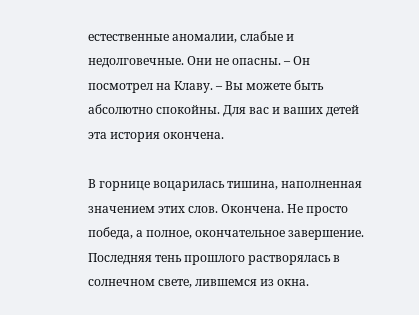естественные аномалии, слабые и недолговечные. Они не опасны. – Он посмотрел на Клаву. – Вы можете быть абсолютно спокойны. Для вас и ваших детей эта история окончена.

В горнице воцарилась тишина, наполненная значением этих слов. Окончена. Не просто победа, а полное, окончательное завершение. Последняя тень прошлого растворялась в солнечном свете, лившемся из окна.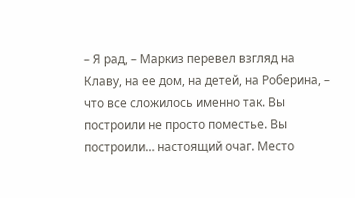– Я рад, – Маркиз перевел взгляд на Клаву, на ее дом, на детей, на Роберина, – что все сложилось именно так. Вы построили не просто поместье. Вы построили… настоящий очаг. Место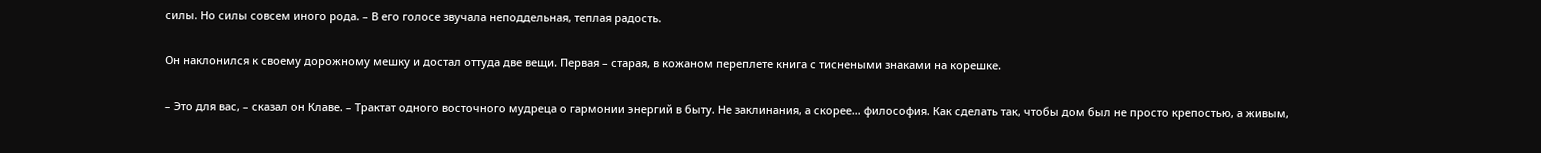силы. Но силы совсем иного рода. – В его голосе звучала неподдельная, теплая радость.

Он наклонился к своему дорожному мешку и достал оттуда две вещи. Первая – старая, в кожаном переплете книга с тиснеными знаками на корешке.

– Это для вас, – сказал он Клаве. – Трактат одного восточного мудреца о гармонии энергий в быту. Не заклинания, а скорее… философия. Как сделать так, чтобы дом был не просто крепостью, а живым,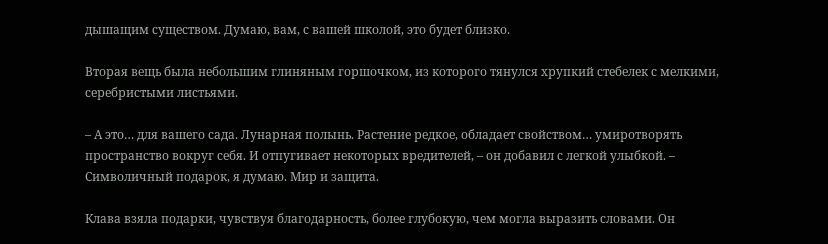дышащим существом. Думаю, вам, с вашей школой, это будет близко.

Вторая вещь была небольшим глиняным горшочком, из которого тянулся хрупкий стебелек с мелкими, серебристыми листьями.

– А это… для вашего сада. Лунарная полынь. Растение редкое, обладает свойством… умиротворять пространство вокруг себя. И отпугивает некоторых вредителей, – он добавил с легкой улыбкой. – Символичный подарок, я думаю. Мир и защита.

Клава взяла подарки, чувствуя благодарность, более глубокую, чем могла выразить словами. Он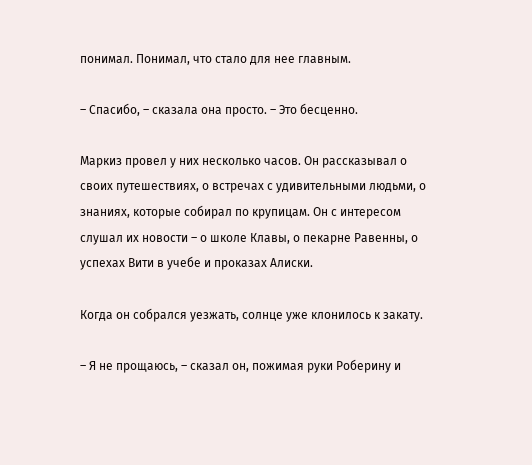понимал. Понимал, что стало для нее главным.

– Спасибо, – сказала она просто. – Это бесценно.

Маркиз провел у них несколько часов. Он рассказывал о своих путешествиях, о встречах с удивительными людьми, о знаниях, которые собирал по крупицам. Он с интересом слушал их новости – о школе Клавы, о пекарне Равенны, о успехах Вити в учебе и проказах Алиски.

Когда он собрался уезжать, солнце уже клонилось к закату.

– Я не прощаюсь, – сказал он, пожимая руки Роберину и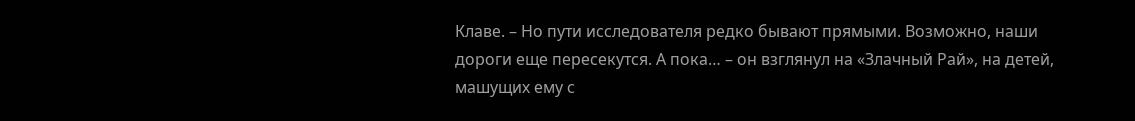Клаве. – Но пути исследователя редко бывают прямыми. Возможно, наши дороги еще пересекутся. А пока… – он взглянул на «Злачный Рай», на детей, машущих ему с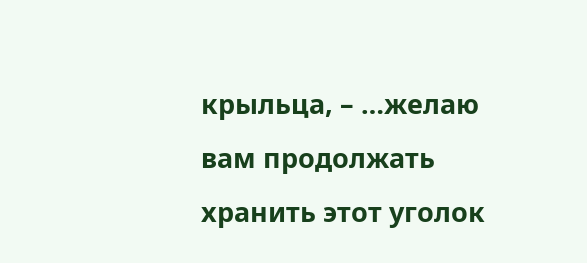крыльца, – …желаю вам продолжать хранить этот уголок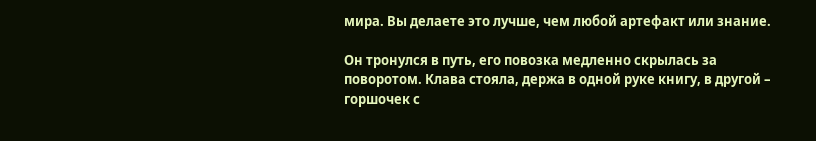мира. Вы делаете это лучше, чем любой артефакт или знание.

Он тронулся в путь, его повозка медленно скрылась за поворотом. Клава стояла, держа в одной руке книгу, в другой – горшочек с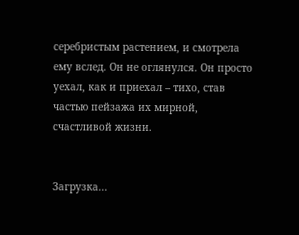серебристым растением, и смотрела ему вслед. Он не оглянулся. Он просто уехал, как и приехал – тихо, став частью пейзажа их мирной, счастливой жизни.


Загрузка...